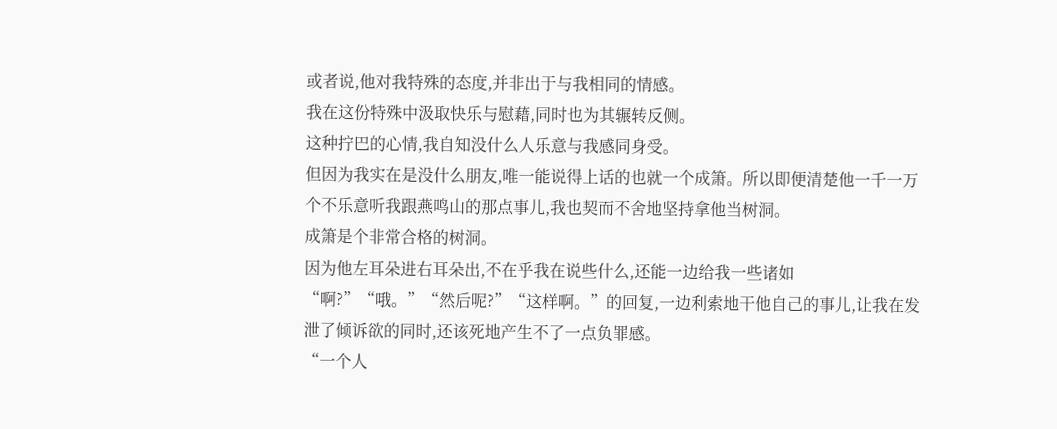或者说,他对我特殊的态度,并非出于与我相同的情感。
我在这份特殊中汲取快乐与慰藉,同时也为其辗转反侧。
这种拧巴的心情,我自知没什么人乐意与我感同身受。
但因为我实在是没什么朋友,唯一能说得上话的也就一个成箫。所以即便清楚他一千一万个不乐意听我跟燕鸣山的那点事儿,我也契而不舍地坚持拿他当树洞。
成箫是个非常合格的树洞。
因为他左耳朵进右耳朵出,不在乎我在说些什么,还能一边给我一些诸如“啊?”“哦。”“然后呢?”“这样啊。”的回复,一边利索地干他自己的事儿,让我在发泄了倾诉欲的同时,还该死地产生不了一点负罪感。
“一个人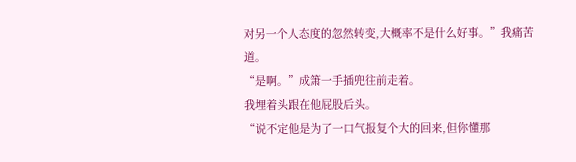对另一个人态度的忽然转变,大概率不是什么好事。”我痛苦道。
“是啊。”成箫一手插兜往前走着。
我埋着头跟在他屁股后头。
“说不定他是为了一口气报复个大的回来,但你懂那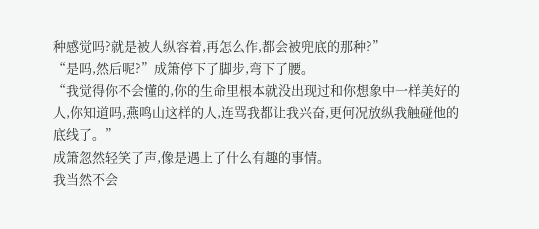种感觉吗?就是被人纵容着,再怎么作,都会被兜底的那种?”
“是吗,然后呢?”成箫停下了脚步,弯下了腰。
“我觉得你不会懂的,你的生命里根本就没出现过和你想象中一样美好的人,你知道吗,燕鸣山这样的人,连骂我都让我兴奋,更何况放纵我触碰他的底线了。”
成箫忽然轻笑了声,像是遇上了什么有趣的事情。
我当然不会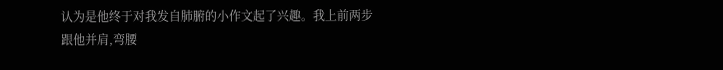认为是他终于对我发自肺腑的小作文起了兴趣。我上前两步跟他并肩,弯腰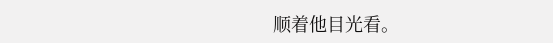顺着他目光看。